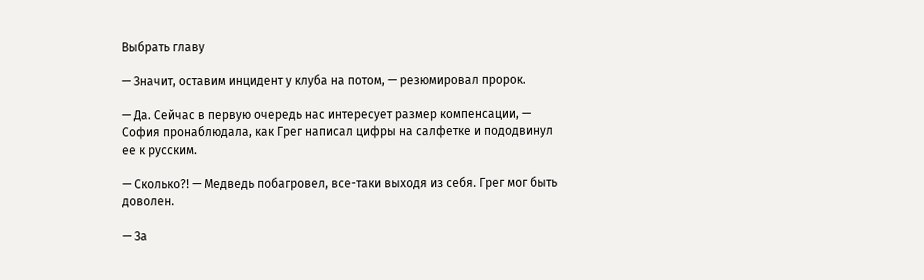Выбрать главу

— Значит, оставим инцидент у клуба на потом, — резюмировал пророк.

— Да. Сейчас в первую очередь нас интересует размер компенсации, — София пронаблюдала, как Грег написал цифры на салфетке и пододвинул ее к русским.

— Сколько?! — Медведь побагровел, все-таки выходя из себя. Грег мог быть доволен.

— За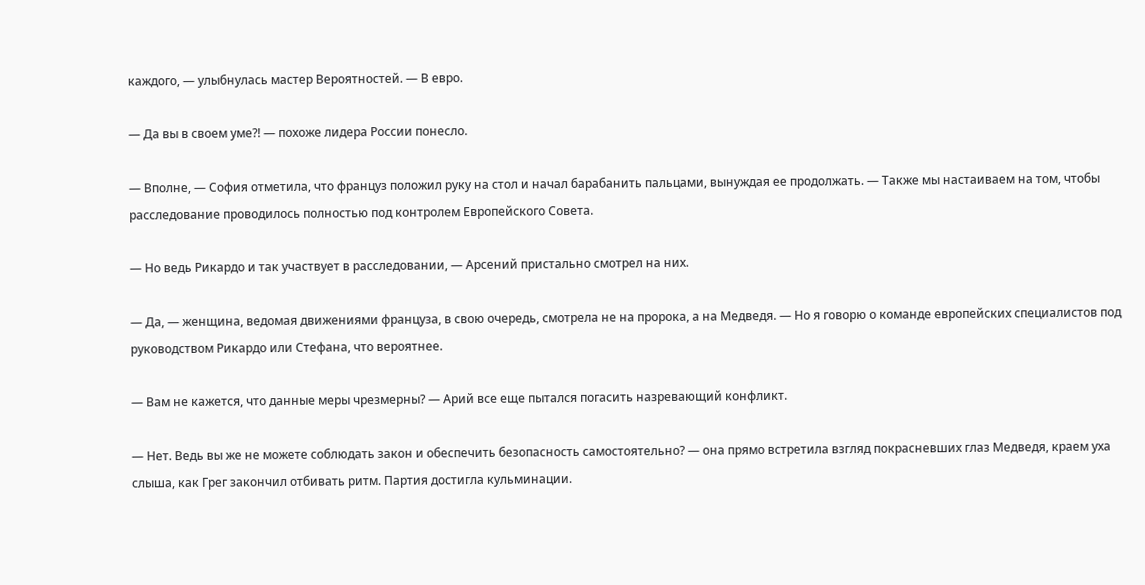каждого, — улыбнулась мастер Вероятностей. — В евро.

— Да вы в своем уме?! — похоже лидера России понесло.

— Вполне, — София отметила, что француз положил руку на стол и начал барабанить пальцами, вынуждая ее продолжать. — Также мы настаиваем на том, чтобы расследование проводилось полностью под контролем Европейского Совета.

— Но ведь Рикардо и так участвует в расследовании, — Арсений пристально смотрел на них.

— Да, — женщина, ведомая движениями француза, в свою очередь, смотрела не на пророка, а на Медведя. — Но я говорю о команде европейских специалистов под руководством Рикардо или Стефана, что вероятнее.

— Вам не кажется, что данные меры чрезмерны? — Арий все еще пытался погасить назревающий конфликт.

— Нет. Ведь вы же не можете соблюдать закон и обеспечить безопасность самостоятельно? — она прямо встретила взгляд покрасневших глаз Медведя, краем уха слыша, как Грег закончил отбивать ритм. Партия достигла кульминации.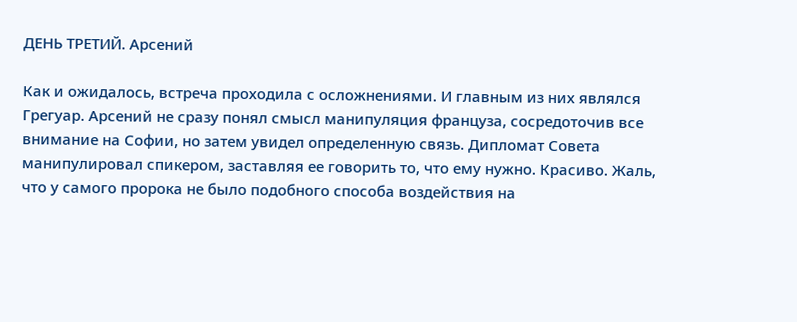ДЕНЬ ТРЕТИЙ. Арсений

Как и ожидалось, встреча проходила с осложнениями. И главным из них являлся Грегуар. Арсений не сразу понял смысл манипуляция француза, сосредоточив все внимание на Софии, но затем увидел определенную связь. Дипломат Совета манипулировал спикером, заставляя ее говорить то, что ему нужно. Красиво. Жаль, что у самого пророка не было подобного способа воздействия на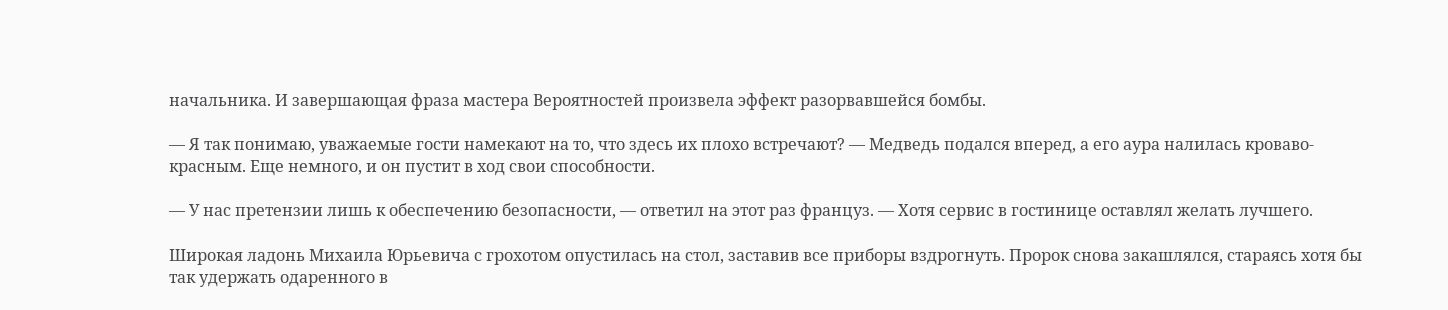начальника. И завершающая фраза мастера Вероятностей произвела эффект разорвавшейся бомбы.

— Я так понимаю, уважаемые гости намекают на то, что здесь их плохо встречают? — Медведь подался вперед, а его аура налилась кроваво-красным. Еще немного, и он пустит в ход свои способности.

— У нас претензии лишь к обеспечению безопасности, — ответил на этот раз француз. — Хотя сервис в гостинице оставлял желать лучшего.

Широкая ладонь Михаила Юрьевича с грохотом опустилась на стол, заставив все приборы вздрогнуть. Пророк снова закашлялся, стараясь хотя бы так удержать одаренного в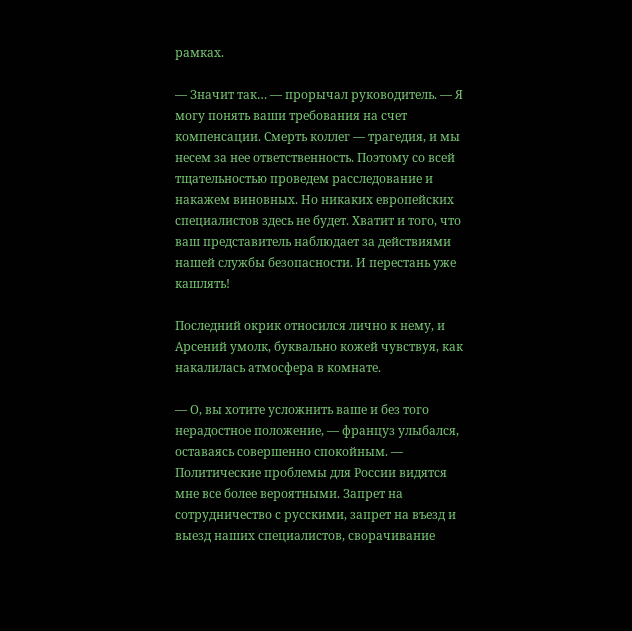рамках.

— Значит так… — прорычал руководитель. — Я могу понять ваши требования на счет компенсации. Смерть коллег — трагедия, и мы несем за нее ответственность. Поэтому со всей тщательностью проведем расследование и накажем виновных. Но никаких европейских специалистов здесь не будет. Хватит и того, что ваш представитель наблюдает за действиями нашей службы безопасности. И перестань уже кашлять!

Последний окрик относился лично к нему, и Арсений умолк, буквально кожей чувствуя, как накалилась атмосфера в комнате.

— О, вы хотите усложнить ваше и без того нерадостное положение, — француз улыбался, оставаясь совершенно спокойным. — Политические проблемы для России видятся мне все более вероятными. Запрет на сотрудничество с русскими, запрет на въезд и выезд наших специалистов, сворачивание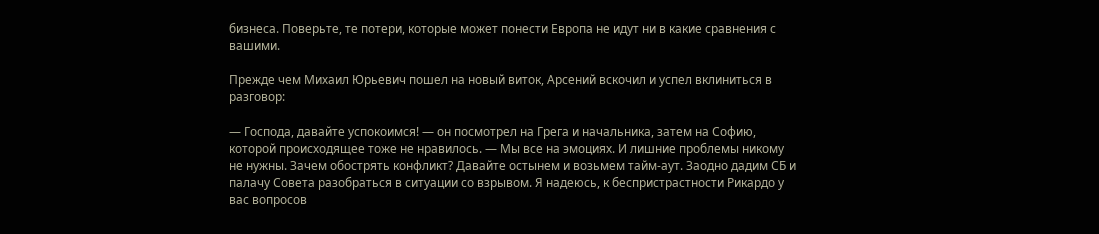бизнеса. Поверьте, те потери, которые может понести Европа не идут ни в какие сравнения с вашими.

Прежде чем Михаил Юрьевич пошел на новый виток, Арсений вскочил и успел вклиниться в разговор:

— Господа, давайте успокоимся! — он посмотрел на Грега и начальника, затем на Софию, которой происходящее тоже не нравилось. — Мы все на эмоциях. И лишние проблемы никому не нужны. Зачем обострять конфликт? Давайте остынем и возьмем тайм-аут. Заодно дадим СБ и палачу Совета разобраться в ситуации со взрывом. Я надеюсь, к беспристрастности Рикардо у вас вопросов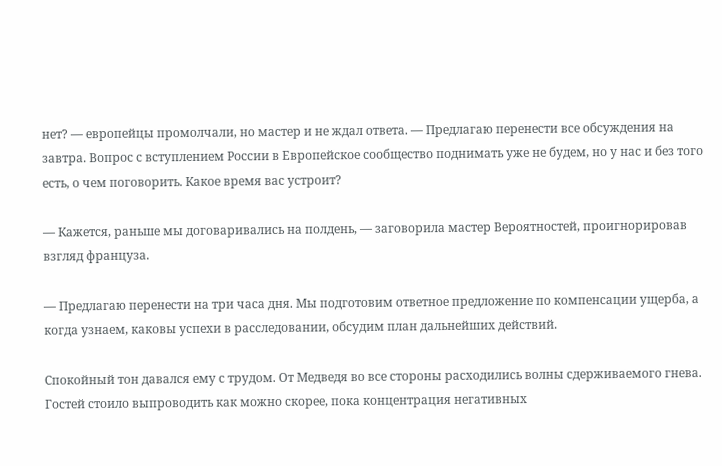нет? — европейцы промолчали, но мастер и не ждал ответа. — Предлагаю перенести все обсуждения на завтра. Вопрос с вступлением России в Европейское сообщество поднимать уже не будем, но у нас и без того есть, о чем поговорить. Какое время вас устроит?

— Кажется, раньше мы договаривались на полдень, — заговорила мастер Вероятностей, проигнорировав взгляд француза.

— Предлагаю перенести на три часа дня. Мы подготовим ответное предложение по компенсации ущерба, а когда узнаем, каковы успехи в расследовании, обсудим план дальнейших действий.

Спокойный тон давался ему с трудом. От Медведя во все стороны расходились волны сдерживаемого гнева. Гостей стоило выпроводить как можно скорее, пока концентрация негативных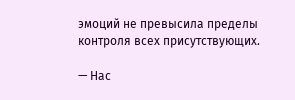эмоций не превысила пределы контроля всех присутствующих.

— Нас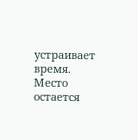устраивает время. Место остается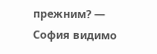прежним? — София видимо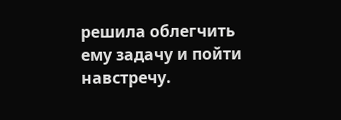решила облегчить ему задачу и пойти навстречу.